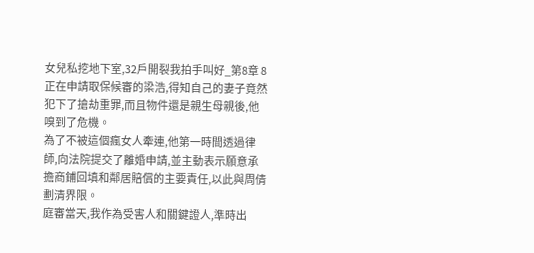女兒私挖地下室,32戶開裂我拍手叫好_第8章 8
正在申請取保候審的梁浩,得知自己的妻子竟然犯下了搶劫重罪,而且物件還是親生母親後,他嗅到了危機。
為了不被這個瘋女人牽連,他第一時間透過律師,向法院提交了離婚申請,並主動表示願意承擔商鋪回填和鄰居賠償的主要責任,以此與周倩劃清界限。
庭審當天,我作為受害人和關鍵證人,準時出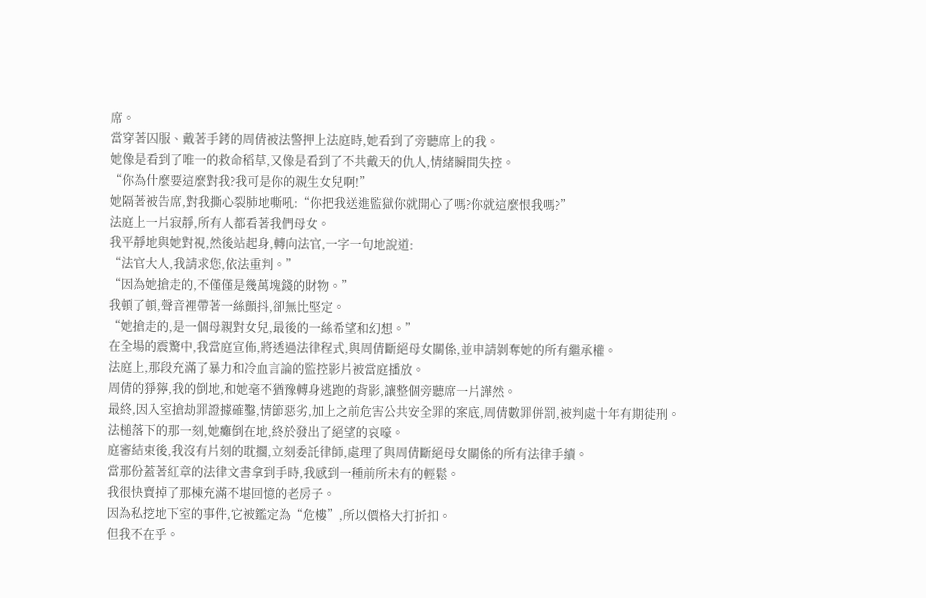席。
當穿著囚服、戴著手銬的周倩被法警押上法庭時,她看到了旁聽席上的我。
她像是看到了唯一的救命稻草,又像是看到了不共戴天的仇人,情緒瞬間失控。
“你為什麼要這麼對我?我可是你的親生女兒啊!”
她隔著被告席,對我撕心裂肺地嘶吼:“你把我送進監獄你就開心了嗎?你就這麼恨我嗎?”
法庭上一片寂靜,所有人都看著我們母女。
我平靜地與她對視,然後站起身,轉向法官,一字一句地說道:
“法官大人,我請求您,依法重判。”
“因為她搶走的,不僅僅是幾萬塊錢的財物。”
我頓了頓,聲音裡帶著一絲顫抖,卻無比堅定。
“她搶走的,是一個母親對女兒,最後的一絲希望和幻想。”
在全場的震驚中,我當庭宣佈,將透過法律程式,與周倩斷絕母女關係,並申請剝奪她的所有繼承權。
法庭上,那段充滿了暴力和冷血言論的監控影片被當庭播放。
周倩的猙獰,我的倒地,和她毫不猶豫轉身逃跑的背影,讓整個旁聽席一片譁然。
最終,因入室搶劫罪證據確鑿,情節惡劣,加上之前危害公共安全罪的案底,周倩數罪併罰,被判處十年有期徒刑。
法槌落下的那一刻,她癱倒在地,終於發出了絕望的哀嚎。
庭審結束後,我沒有片刻的耽擱,立刻委託律師,處理了與周倩斷絕母女關係的所有法律手續。
當那份蓋著紅章的法律文書拿到手時,我感到一種前所未有的輕鬆。
我很快賣掉了那棟充滿不堪回憶的老房子。
因為私挖地下室的事件,它被鑑定為“危樓”,所以價格大打折扣。
但我不在乎。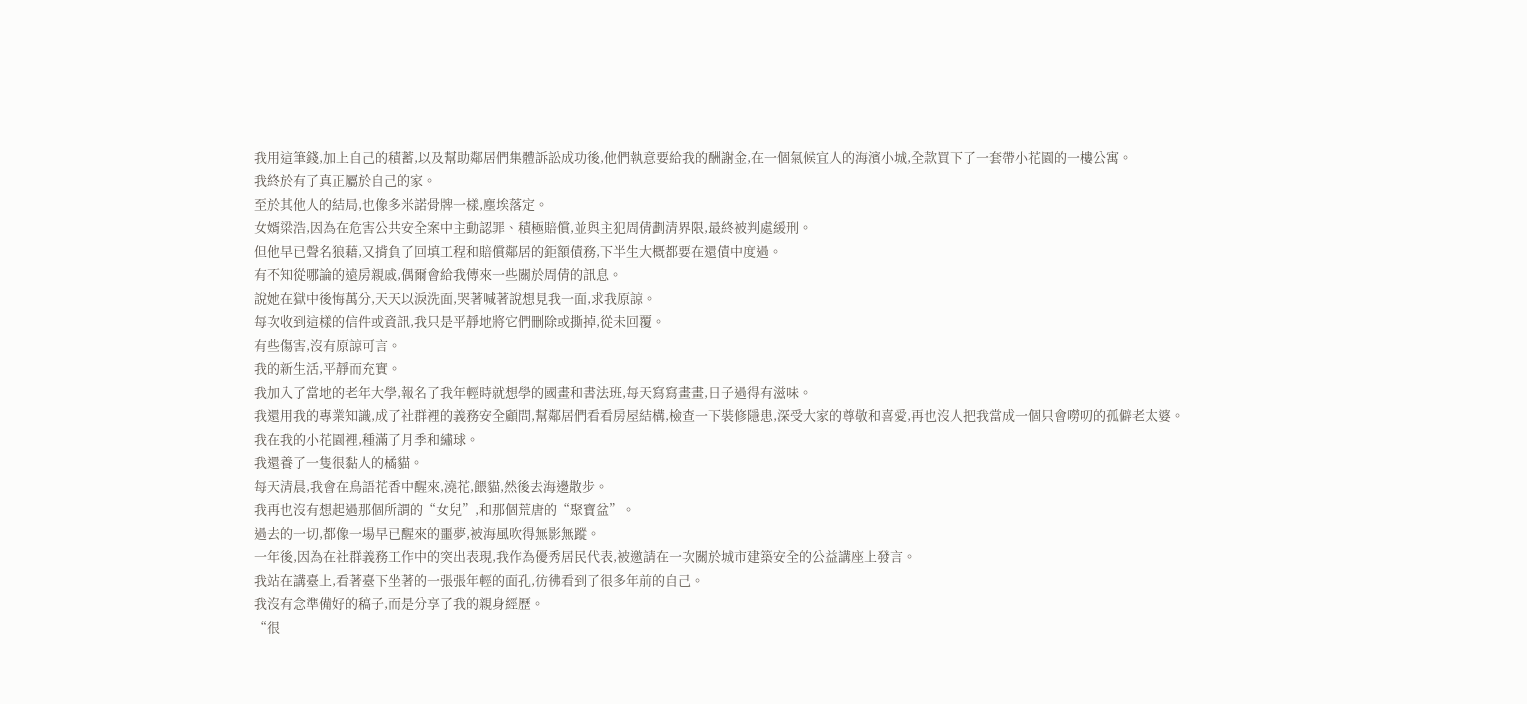我用這筆錢,加上自己的積蓄,以及幫助鄰居們集體訴訟成功後,他們執意要給我的酬謝金,在一個氣候宜人的海濱小城,全款買下了一套帶小花園的一樓公寓。
我終於有了真正屬於自己的家。
至於其他人的結局,也像多米諾骨牌一樣,塵埃落定。
女婿梁浩,因為在危害公共安全案中主動認罪、積極賠償,並與主犯周倩劃清界限,最終被判處緩刑。
但他早已聲名狼藉,又揹負了回填工程和賠償鄰居的鉅額債務,下半生大概都要在還債中度過。
有不知從哪論的遠房親戚,偶爾會給我傳來一些關於周倩的訊息。
說她在獄中後悔萬分,天天以淚洗面,哭著喊著說想見我一面,求我原諒。
每次收到這樣的信件或資訊,我只是平靜地將它們刪除或撕掉,從未回覆。
有些傷害,沒有原諒可言。
我的新生活,平靜而充實。
我加入了當地的老年大學,報名了我年輕時就想學的國畫和書法班,每天寫寫畫畫,日子過得有滋味。
我還用我的專業知識,成了社群裡的義務安全顧問,幫鄰居們看看房屋結構,檢查一下裝修隱患,深受大家的尊敬和喜愛,再也沒人把我當成一個只會嘮叨的孤僻老太婆。
我在我的小花園裡,種滿了月季和繡球。
我還養了一隻很黏人的橘貓。
每天清晨,我會在鳥語花香中醒來,澆花,餵貓,然後去海邊散步。
我再也沒有想起過那個所謂的“女兒”,和那個荒唐的“聚寶盆”。
過去的一切,都像一場早已醒來的噩夢,被海風吹得無影無蹤。
一年後,因為在社群義務工作中的突出表現,我作為優秀居民代表,被邀請在一次關於城市建築安全的公益講座上發言。
我站在講臺上,看著臺下坐著的一張張年輕的面孔,彷彿看到了很多年前的自己。
我沒有念準備好的稿子,而是分享了我的親身經歷。
“很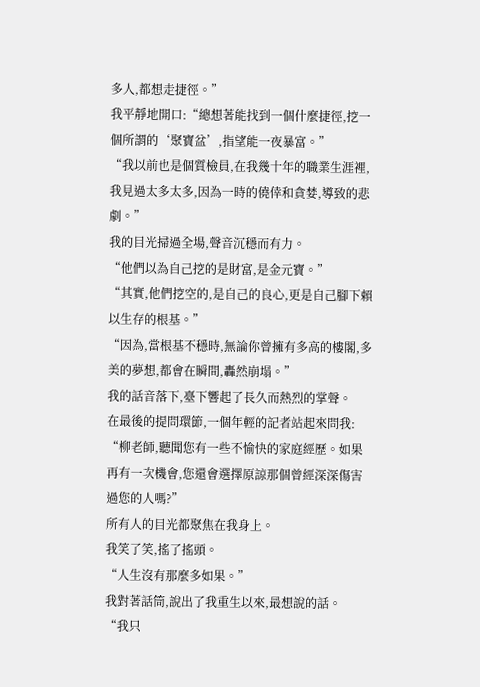多人,都想走捷徑。”
我平靜地開口:“總想著能找到一個什麼捷徑,挖一個所謂的‘聚寶盆’,指望能一夜暴富。”
“我以前也是個質檢員,在我幾十年的職業生涯裡,我見過太多太多,因為一時的僥倖和貪婪,導致的悲劇。”
我的目光掃過全場,聲音沉穩而有力。
“他們以為自己挖的是財富,是金元寶。”
“其實,他們挖空的,是自己的良心,更是自己腳下賴以生存的根基。”
“因為,當根基不穩時,無論你曾擁有多高的樓閣,多美的夢想,都會在瞬間,轟然崩塌。”
我的話音落下,臺下響起了長久而熱烈的掌聲。
在最後的提問環節,一個年輕的記者站起來問我:
“柳老師,聽聞您有一些不愉快的家庭經歷。如果再有一次機會,您還會選擇原諒那個曾經深深傷害過您的人嗎?”
所有人的目光都聚焦在我身上。
我笑了笑,搖了搖頭。
“人生沒有那麼多如果。”
我對著話筒,說出了我重生以來,最想說的話。
“我只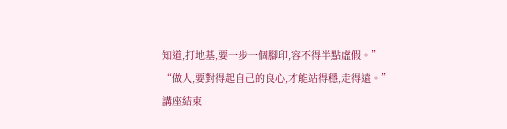知道,打地基,要一步一個腳印,容不得半點虛假。”
“做人,要對得起自己的良心,才能站得穩,走得遠。”
講座結束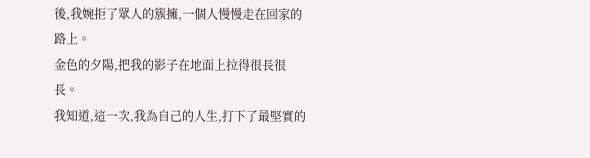後,我婉拒了眾人的簇擁,一個人慢慢走在回家的路上。
金色的夕陽,把我的影子在地面上拉得很長很長。
我知道,這一次,我為自己的人生,打下了最堅實的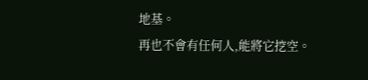地基。
再也不會有任何人,能將它挖空。